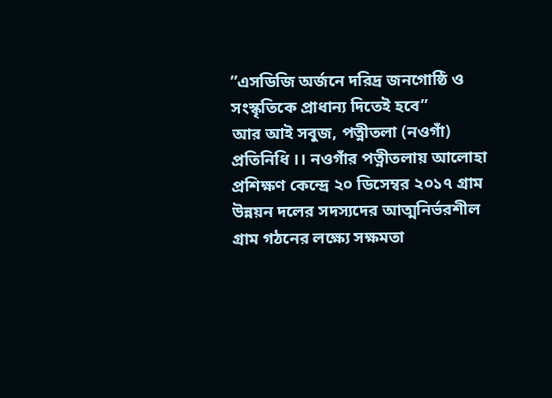”এসডিজি অর্জনে দরিদ্র জনগোষ্ঠি ও সংস্কৃতিকে প্রাধান্য দিতেই হবে”
আর আই সবুজ, পত্নীতলা (নওগাঁ) প্রতিনিধি ।। নওগাঁর পত্নীতলায় আলোহা প্রশিক্ষণ কেন্দ্রে ২০ ডিসেম্বর ২০১৭ গ্রাম উন্নয়ন দলের সদস্যদের আত্মনির্ভরশীল গ্রাম গঠনের লক্ষ্যে সক্ষমতা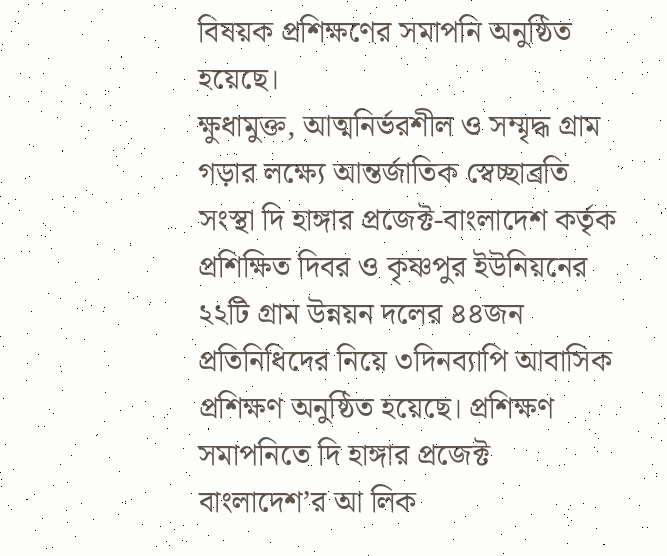বিষয়ক প্রশিক্ষণের সমাপনি অনুষ্ঠিত হয়েছে।
ক্ষুধামুক্ত, আত্মনির্ভরশীল ও সম্মৃদ্ধ গ্রাম গড়ার লক্ষ্যে আন্তর্জাতিক স্বেচ্ছাব্রতি সংস্থা দি হাঙ্গার প্রজেক্ট-বাংলাদেশ কর্তৃক প্রশিক্ষিত দিবর ও কৃষ্ণপুর ইউনিয়নের ২২টি গ্রাম উন্নয়ন দলের ৪৪জন প্রতিনিধিদের নিয়ে ৩দিনব্যাপি আবাসিক প্রশিক্ষণ অনুষ্ঠিত হয়েছে। প্রশিক্ষণ সমাপনিতে দি হাঙ্গার প্রজেক্ট বাংলাদেশ’র আ লিক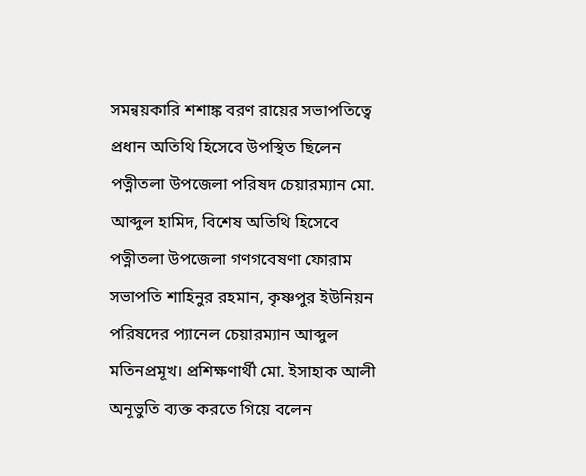সমন্বয়কারি শশাঙ্ক বরণ রায়ের সভাপতিত্বে প্রধান অতিথি হিসেবে উপস্থিত ছিলেন পত্নীতলা উপজেলা পরিষদ চেয়ারম্যান মো. আব্দুল হামিদ, বিশেষ অতিথি হিসেবে পত্নীতলা উপজেলা গণগবেষণা ফোরাম সভাপতি শাহিনুর রহমান, কৃষ্ণপুর ইউনিয়ন পরিষদের প্যানেল চেয়ারম্যান আব্দুল মতিনপ্রমূখ। প্রশিক্ষণার্থী মো. ইসাহাক আলী অনূভুতি ব্যক্ত করতে গিয়ে বলেন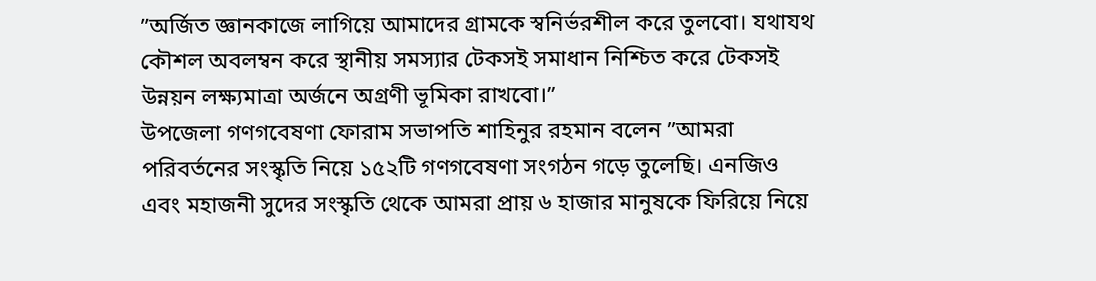”অর্জিত জ্ঞানকাজে লাগিয়ে আমাদের গ্রামকে স্বনির্ভরশীল করে তুলবো। যথাযথ কৌশল অবলম্বন করে স্থানীয় সমস্যার টেকসই সমাধান নিশ্চিত করে টেকসই উন্নয়ন লক্ষ্যমাত্রা অর্জনে অগ্রণী ভূমিকা রাখবো।”
উপজেলা গণগবেষণা ফোরাম সভাপতি শাহিনুর রহমান বলেন ”আমরা পরিবর্তনের সংস্কৃতি নিয়ে ১৫২টি গণগবেষণা সংগঠন গড়ে তুলেছি। এনজিও এবং মহাজনী সুদের সংস্কৃতি থেকে আমরা প্রায় ৬ হাজার মানুষকে ফিরিয়ে নিয়ে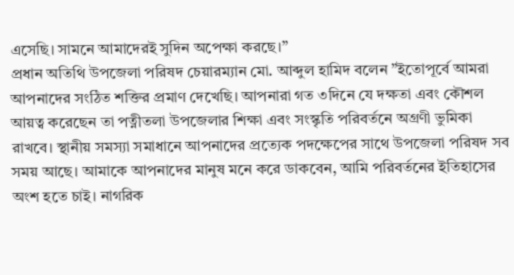এসেছি। সামনে আমাদেরই সুদিন অপেক্ষা করছে।”
প্রধান অতিথি উপজেলা পরিষদ চেয়ারম্যান মো. আব্দুল হামিদ বলেন ”ইতোপূর্বে আমরা আপনাদের সংঠিত শক্তির প্রমাণ দেখেছি। আপনারা গত ৩দিনে যে দক্ষতা এবং কৌশল আয়ত্ব করেছেন তা পত্নীতলা উপজেলার শিক্ষা এবং সংস্কৃতি পরিবর্তনে অগ্রণী ভুমিকা রাখবে। স্থানীয় সমস্যা সমাধানে আপনাদের প্রত্যেক পদক্ষেপের সাথে উপজেলা পরিষদ সব সময় আছে। আমাকে আপনাদের মানুষ মনে করে ডাকবেন, আমি পরিবর্তনের ইতিহাসের অংশ হতে চাই। নাগরিক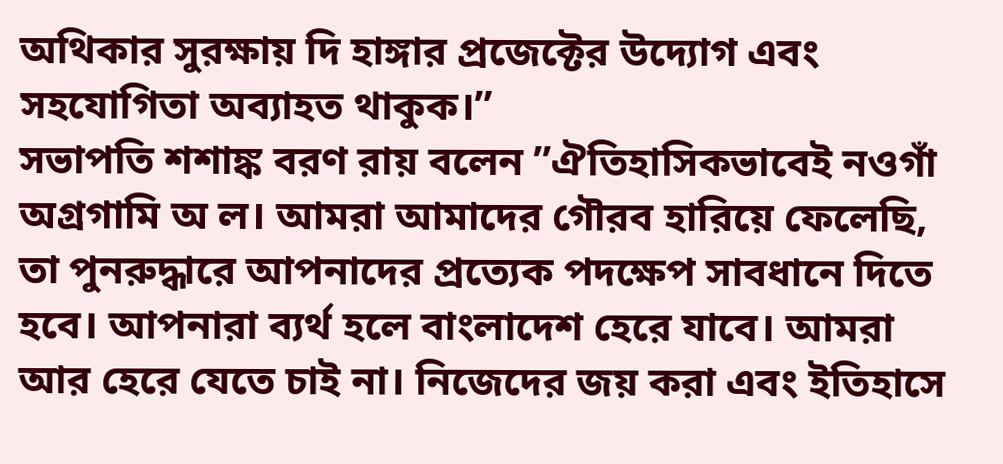অথিকার সুরক্ষায় দি হাঙ্গার প্রজেক্টের উদ্যোগ এবং সহযোগিতা অব্যাহত থাকুক।”
সভাপতি শশাঙ্ক বরণ রায় বলেন ”ঐতিহাসিকভাবেই নওগাঁ অগ্রগামি অ ল। আমরা আমাদের গৌরব হারিয়ে ফেলেছি, তা পুনরুদ্ধারে আপনাদের প্রত্যেক পদক্ষেপ সাবধানে দিতে হবে। আপনারা ব্যর্থ হলে বাংলাদেশ হেরে যাবে। আমরা আর হেরে যেতে চাই না। নিজেদের জয় করা এবং ইতিহাসে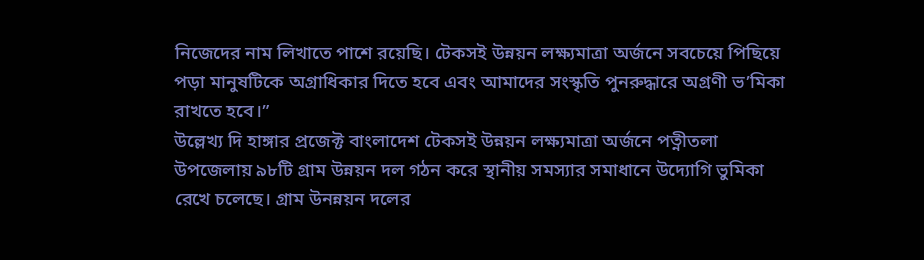নিজেদের নাম লিখাতে পাশে রয়েছি। টেকসই উন্নয়ন লক্ষ্যমাত্রা অর্জনে সবচেয়ে পিছিয়ে পড়া মানুষটিকে অগ্রাধিকার দিতে হবে এবং আমাদের সংস্কৃতি পুনরুদ্ধারে অগ্রণী ভ’মিকা রাখতে হবে।”
উল্লেখ্য দি হাঙ্গার প্রজেক্ট বাংলাদেশ টেকসই উন্নয়ন লক্ষ্যমাত্রা অর্জনে পত্নীতলা উপজেলায় ৯৮টি গ্রাম উন্নয়ন দল গঠন করে স্থানীয় সমস্যার সমাধানে উদ্যোগি ভুমিকা রেখে চলেছে। গ্রাম উনন্নয়ন দলের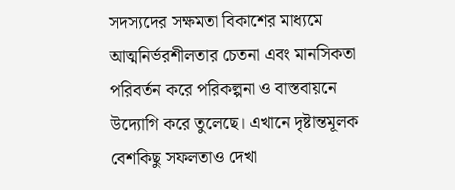সদস্যদের সক্ষমতা বিকাশের মাধ্যমে আত্মনির্ভরশীলতার চেতনা এবং মানসিকতা পরিবর্তন করে পরিকল্পনা ও বাস্তবায়নে উদ্যোগি করে তুলেছে। এখানে দৃষ্টান্তমূলক বেশকিছু সফলতাও দেখা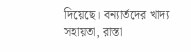দিয়েছে। বন্যার্তদের খাদ্য সহায়তা, রাস্তা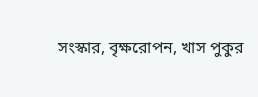সংস্কার, বৃক্ষরোপন, খাস পুকুর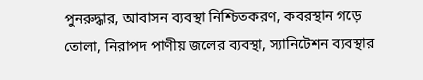পুনরুদ্ধার, আবাসন ব্যবস্থা নিশ্চিতকরণ, কবরস্থান গড়ে তোলা, নিরাপদ পাণীয় জলের ব্যবস্থা, স্যানিটেশন ব্যবস্থার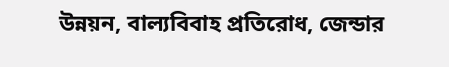উন্নয়ন, বাল্যবিবাহ প্রতিরোধ, জেন্ডার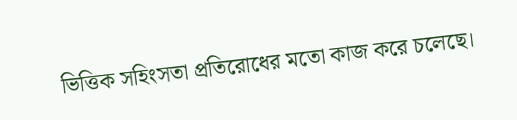ভিত্তিক সহিংসতা প্রতিরোধের মতো কাজ করে চলেছে।